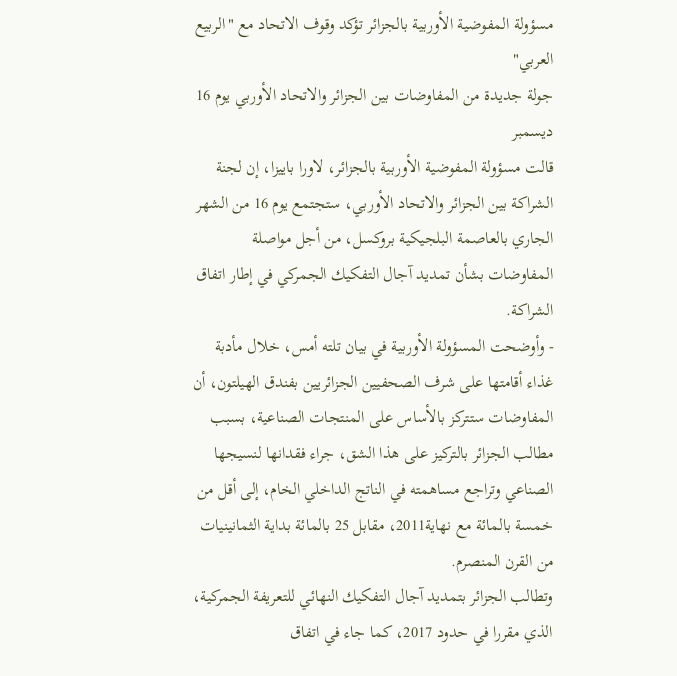مسؤولة المفوضية الأوربية بالجزائر تؤكد وقوف الاتحاد مع "الربيع العربي"
جولة جديدة من المفاوضات بين الجزائر والاتحاد الأوربي يوم 16 ديسمبر
قالت مسؤولة المفوضية الأوربية بالجزائر، لاورا باييزا، إن لجنة الشراكة بين الجزائر والاتحاد الأوربي، ستجتمع يوم 16 من الشهر الجاري بالعاصمة البلجيكية بروكسل، من أجل مواصلة المفاوضات بشأن تمديد آجال التفكيك الجمركي في إطار اتفاق الشراكة.
- وأوضحت المسؤولة الأوربية في بيان تلته أمس، خلال مأدبة غذاء أقامتها على شرف الصحفيين الجزائريين بفندق الهيلتون، أن المفاوضات ستتركز بالأساس على المنتجات الصناعية، بسبب مطالب الجزائر بالتركيز على هذا الشق، جراء فقدانها لنسيجها الصناعي وتراجع مساهمته في الناتج الداخلي الخام، إلى أقل من خمسة بالمائة مع نهاية2011، مقابل 25 بالمائة بداية الثمانينيات من القرن المنصرم.
وتطالب الجزائر بتمديد آجال التفكيك النهائي للتعريفة الجمركية، الذي مقررا في حدود 2017، كما جاء في اتفاق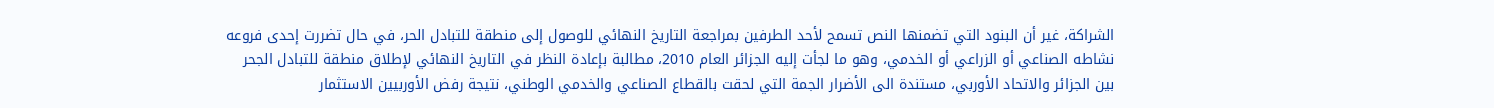الشراكة، غير أن البنود التي تضمنها النص تسمح لأحد الطرفين بمراجعة التاريخ النهائي للوصول إلى منطقة للتبادل الحر، في حال تضررت إحدى فروعه نشاطه الصناعي أو الزراعي أو الخدمي، وهو ما لجأت إليه الجزائر العام 2010، مطالبة بإعادة النظر في التاريخ النهائي لإطلاق منطقة للتبادل الجحر بين الجزائر والاتحاد الأوربي، مستندة الى الأضرار الجمة التي لحقت بالقطاع الصناعي والخدمي الوطني، نتيجة رفض الأوربيين الاستثمار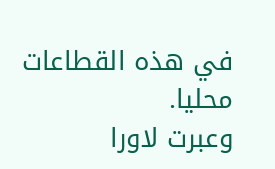في هذه القطاعات محليا.
وعبرت لاورا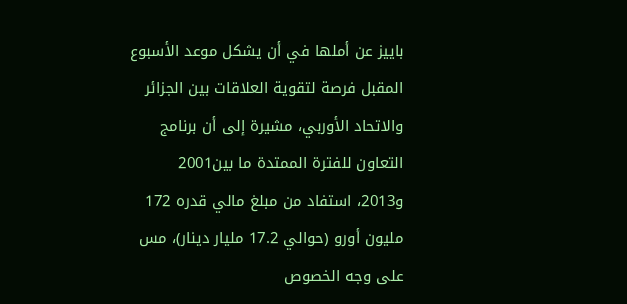باييز عن أملها في أن يشكل موعد الأسبوع المقبل فرصة لتقوية العلاقات بين الجزائر والاتحاد الأوربي، مشيرة إلى أن برنامج التعاون للفترة الممتدة ما بين2001 و2013، استفاد من مبلغ مالي قدره 172 مليون أورو (حوالي 17.2 مليار دينار)، مس على وجه الخصوص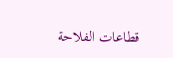قطاعات الفلاحة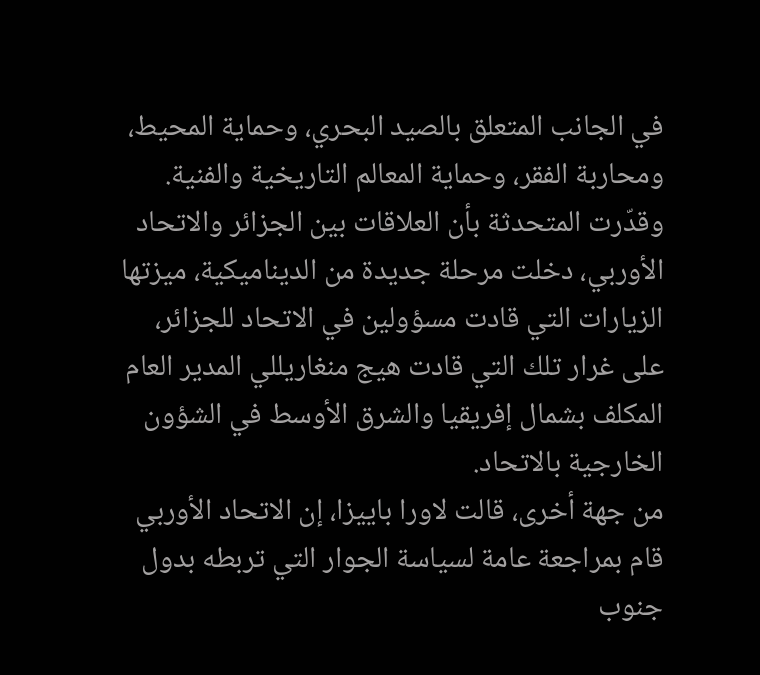في الجانب المتعلق بالصيد البحري، وحماية المحيط، ومحاربة الفقر، وحماية المعالم التاريخية والفنية.
وقدّرت المتحدثة بأن العلاقات بين الجزائر والاتحاد الأوربي، دخلت مرحلة جديدة من الديناميكية، ميزتها الزيارات التي قادت مسؤولين في الاتحاد للجزائر، على غرار تلك التي قادت هيج منغاريللي المدير العام المكلف بشمال إفريقيا والشرق الأوسط في الشؤون الخارجية بالاتحاد.
من جهة أخرى، قالت لاورا باييزا، إن الاتحاد الأوربي قام بمراجعة عامة لسياسة الجوار التي تربطه بدول جنوب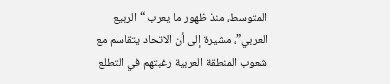المتوسط، منذ ظهور ما يعرب “الربيع العربي”، مشيرة إلى أن الاتحاد يتقاسم مع شعوب المنطقة العربية رغبتهم في التطلع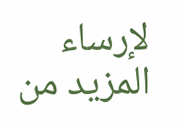لإرساء المزيد من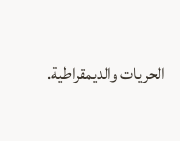الحريات والديمقراطية.